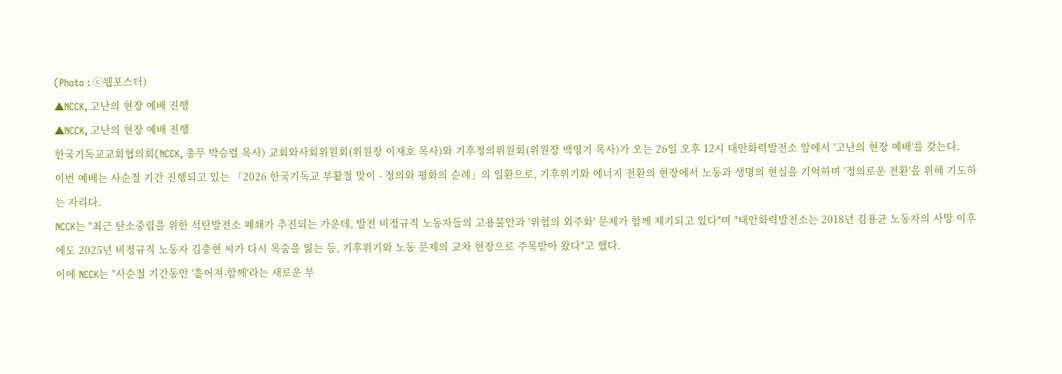(Photo : ⓒ웹포스터)
▲NCCK, 고난의 현장 예배 진행
▲NCCK, 고난의 현장 예배 진행
한국기독교교회협의회(NCCK, 총무 박승렬 목사) 교회와사회위원회(위원장 이재호 목사)와 기후정의위원회(위원장 백영기 목사)가 오는 26일 오후 12시 태안화력발전소 앞에서 '고난의 현장 예배'를 갖는다.
이번 예배는 사순절 기간 진행되고 있는 「2026 한국기독교 부활절 맞이 - 정의와 평화의 순례」의 일환으로, 기후위기와 에너지 전환의 현장에서 노동과 생명의 현실을 기억하며 '정의로운 전환'을 위해 기도하는 자리다.
NCCK는 "최근 탄소중립을 위한 석탄발전소 폐쇄가 추진되는 가운데, 발전 비정규직 노동자들의 고용불안과 '위험의 외주화' 문제가 함께 제기되고 있다"며 "태안화력발전소는 2018년 김용균 노동자의 사망 이후에도 2025년 비정규직 노동자 김충현 씨가 다시 목숨을 잃는 등, 기후위기와 노동 문제의 교차 현장으로 주목받아 왔다"고 했다.
이에 NCCK는 "사순절 기간동안 '흩어져-함께'라는 새로운 부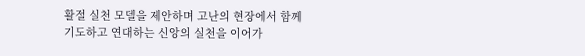활절 실천 모델을 제안하며 고난의 현장에서 함께 기도하고 연대하는 신앙의 실천을 이어가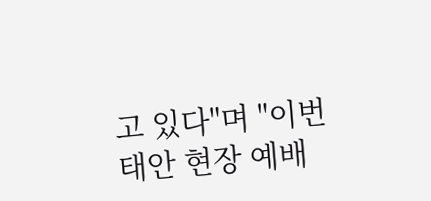고 있다"며 "이번 태안 현장 예배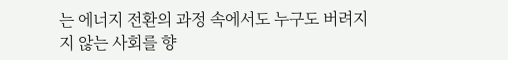는 에너지 전환의 과정 속에서도 누구도 버려지지 않는 사회를 향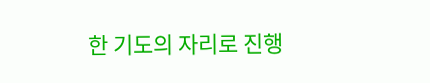한 기도의 자리로 진행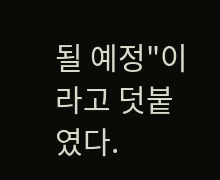될 예정"이라고 덧붙였다.